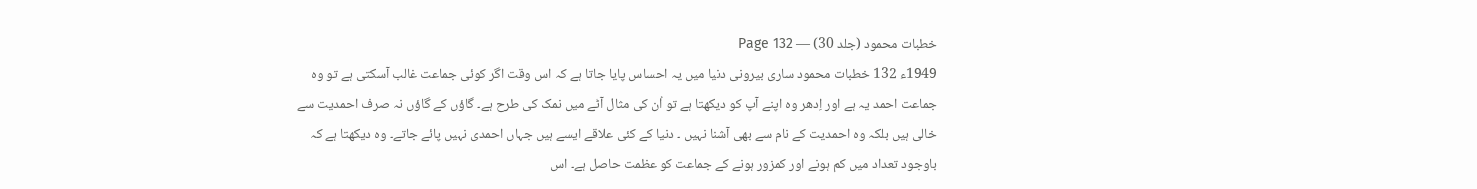خطبات محمود (جلد 30) — Page 132
1949ء 132 خطبات محمود ساری بیرونی دنیا میں یہ احساس پایا جاتا ہے کہ اس وقت اگر کوئی جماعت غالب آسکتی ہے تو وہ جماعت احمد یہ ہے اور اِدھر وہ اپنے آپ کو دیکھتا ہے تو اُن کی مثال آٹے میں نمک کی طرح ہے۔ گاؤں کے گاؤں نہ صرف احمدیت سے خالی ہیں بلکہ وہ احمدیت کے نام سے بھی آشنا نہیں ۔ دنیا کے کئی علاقے ایسے ہیں جہاں احمدی نہیں پائے جاتے۔ وہ دیکھتا ہے کہ باوجود تعداد میں کم ہونے اور کمزور ہونے کے جماعت کو عظمت حاصل ہے۔ اس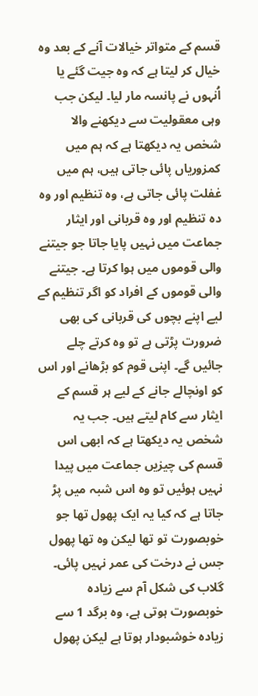قسم کے متواتر خیالات آنے کے بعد وہ خیال کر لیتا ہے کہ وہ جیت گئے یا اُنہوں نے پانسہ مار لیا۔ لیکن جب وہی معقولیت سے دیکھنے والا شخص یہ دیکھتا ہے کہ ہم میں کمزوریاں پائی جاتی ہیں، ہم میں غفلت پائی جاتی ہے، وہ تنظیم اور وہ دہ تنظیم اور وہ قربانی اور ایثار جماعت میں نہیں پایا جاتا جو جیتنے والی قوموں میں ہوا کرتا ہے۔ جیتنے والی قوموں کے افراد کو اگر تنظیم کے لیے اپنے بچوں کی قربانی کی بھی ضرورت پڑتی ہے تو وہ کرتے چلے جائیں گے۔ اپنی قوم کو بڑھانے اور اس کو اونچالے جانے کے لیے ہر قسم کے ایثار سے کام لیتے ہیں۔ جب یہ شخص یہ دیکھتا ہے کہ ابھی اس قسم کی چیزیں جماعت میں پیدا نہیں ہوئیں تو وہ اس شبہ میں پڑ جاتا ہے کہ کیا یہ ایک پھول تھا جو خوبصورت تو تھا لیکن وہ تھا پھول جس نے درخت کی عمر نہیں پائی۔ گلاب کی شکل آم سے زیادہ خوبصورت ہوتی ہے، وہ برگد 1 سے زیادہ خوشبودار ہوتا ہے لیکن پھول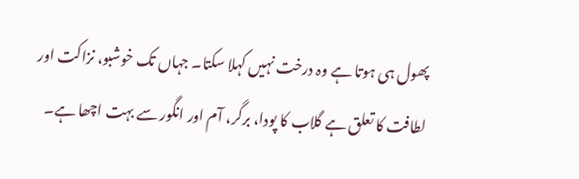پھول ہی ہوتا ہے وہ درخت نہیں کہلا سکتا۔ جہاں تک خوشبو، نزاکت اور لطافت کا تعلق ہے گلاب کا پودا، برگر، آم اور انگور سے بہت اچھا ہے۔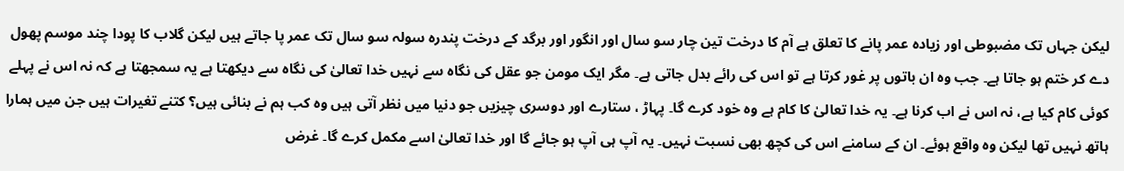لیکن جہاں تک مضبوطی اور زیادہ عمر پانے کا تعلق ہے آم کا درخت تین چار سو سال اور انگور اور برگد کے درخت پندرہ سولہ سو سال تک عمر پا جاتے ہیں لیکن گلاب کا پودا چند موسم پھول دے کر ختم ہو جاتا ہے۔ جب وہ ان باتوں پر غور کرتا ہے تو اس کی رائے بدل جاتی ہے۔ مگر ایک مومن جو عقل کی نگاہ سے نہیں خدا تعالیٰ کی نگاہ سے دیکھتا ہے یہ سمجھتا ہے کہ نہ اس نے پہلے کوئی کام کیا ہے، نہ اس نے اب کرنا ہے۔ یہ خدا تعالیٰ کا کام ہے وہ خود کرے گا۔ پہاڑ ، ستارے اور دوسری چیزیں جو دنیا میں نظر آتی ہیں وہ کب ہم نے بنائی ہیں؟ کتنے تغیرات ہیں جن میں ہمارا ہاتھ نہیں تھا لیکن وہ واقع ہوئے۔ ان کے سامنے اس کی کچھ بھی نسبت نہیں۔ یہ آپ ہی آپ ہو جائے گا اور خدا تعالیٰ اسے مکمل کرے گا۔ غرض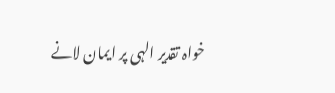خواہ تقدیر الہی پر ایمان لانے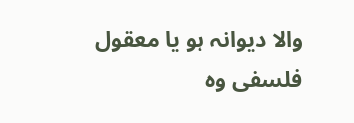والا دیوانہ ہو یا معقول فلسفی وہ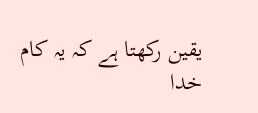یقین رکھتا ہے کہ یہ کام خدا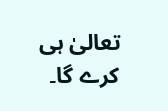تعالیٰ ہی کرے گا۔